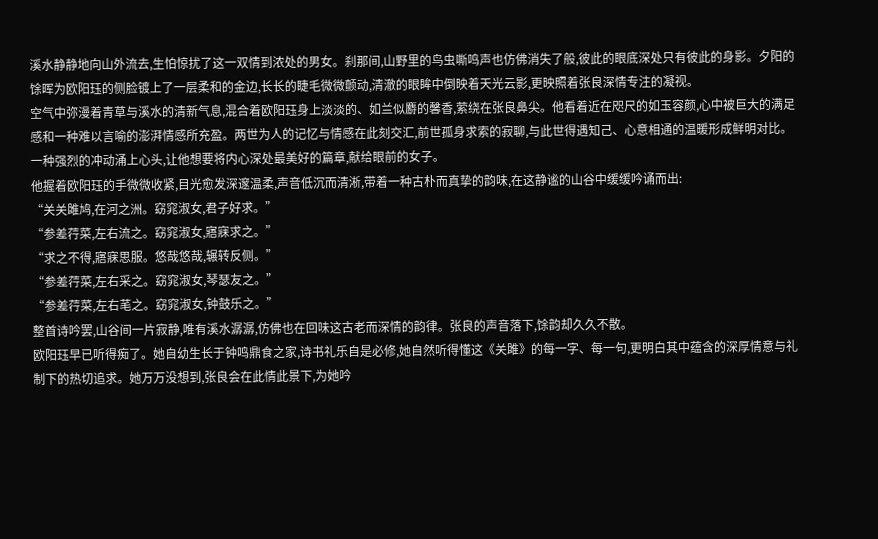溪水静静地向山外流去,生怕惊扰了这一双情到浓处的男女。刹那间,山野里的鸟虫嘶鸣声也仿佛消失了般,彼此的眼底深处只有彼此的身影。夕阳的馀晖为欧阳珏的侧脸镀上了一层柔和的金边,长长的睫毛微微颤动,清澈的眼眸中倒映着天光云影,更映照着张良深情专注的凝视。
空气中弥漫着青草与溪水的清新气息,混合着欧阳珏身上淡淡的、如兰似麝的馨香,萦绕在张良鼻尖。他看着近在咫尺的如玉容颜,心中被巨大的满足感和一种难以言喻的澎湃情感所充盈。两世为人的记忆与情感在此刻交汇,前世孤身求索的寂聊,与此世得遇知己、心意相通的温暖形成鲜明对比。一种强烈的冲动涌上心头,让他想要将内心深处最美好的篇章,献给眼前的女子。
他握着欧阳珏的手微微收紧,目光愈发深邃温柔,声音低沉而清淅,带着一种古朴而真挚的韵味,在这静谧的山谷中缓缓吟诵而出:
“关关雎鸠,在河之洲。窈窕淑女,君子好求。”
“参差荇菜,左右流之。窈窕淑女,寤寐求之。”
“求之不得,寤寐思服。悠哉悠哉,辗转反侧。”
“参差荇菜,左右采之。窈窕淑女,琴瑟友之。”
“参差荇菜,左右芼之。窈窕淑女,钟鼓乐之。”
整首诗吟罢,山谷间一片寂静,唯有溪水潺潺,仿佛也在回味这古老而深情的韵律。张良的声音落下,馀韵却久久不散。
欧阳珏早已听得痴了。她自幼生长于钟鸣鼎食之家,诗书礼乐自是必修,她自然听得懂这《关雎》的每一字、每一句,更明白其中蕴含的深厚情意与礼制下的热切追求。她万万没想到,张良会在此情此景下,为她吟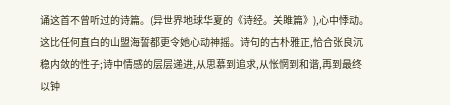诵这首不曾听过的诗篇。(异世界地球华夏的《诗经。关雎篇》),心中悸动。
这比任何直白的山盟海誓都更令她心动神摇。诗句的古朴雅正,恰合张良沉稳内敛的性子;诗中情感的层层递进,从思慕到追求,从怅惘到和谐,再到最终以钟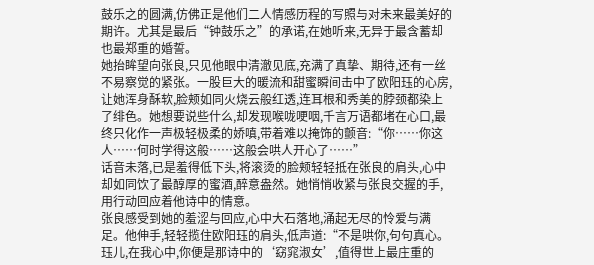鼓乐之的圆满,仿佛正是他们二人情感历程的写照与对未来最美好的期许。尤其是最后“钟鼓乐之”的承诺,在她听来,无异于最含蓄却也最郑重的婚誓。
她抬眸望向张良,只见他眼中清澈见底,充满了真挚、期待,还有一丝不易察觉的紧张。一股巨大的暖流和甜蜜瞬间击中了欧阳珏的心房,让她浑身酥软,脸颊如同火烧云般红透,连耳根和秀美的脖颈都染上了绯色。她想要说些什么,却发现喉咙哽咽,千言万语都堵在心口,最终只化作一声极轻极柔的娇嗔,带着难以掩饰的颤音:“你……你这人……何时学得这般……这般会哄人开心了……”
话音未落,已是羞得低下头,将滚烫的脸颊轻轻抵在张良的肩头,心中却如同饮了最醇厚的蜜酒,醉意盎然。她悄悄收紧与张良交握的手,用行动回应着他诗中的情意。
张良感受到她的羞涩与回应,心中大石落地,涌起无尽的怜爱与满足。他伸手,轻轻揽住欧阳珏的肩头,低声道:“不是哄你,句句真心。珏儿,在我心中,你便是那诗中的‘窈窕淑女’,值得世上最庄重的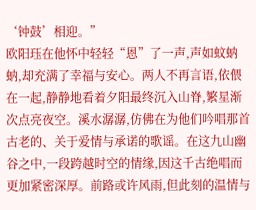‘钟鼓’相迎。”
欧阳珏在他怀中轻轻“恩”了一声,声如蚊蚋蚋,却充满了幸福与安心。两人不再言语,依偎在一起,静静地看着夕阳最终沉入山脊,繁星渐次点亮夜空。溪水潺潺,仿佛在为他们吟唱那首古老的、关于爱情与承诺的歌谣。在这九山幽谷之中,一段跨越时空的情缘,因这千古绝唱而更加紧密深厚。前路或许风雨,但此刻的温情与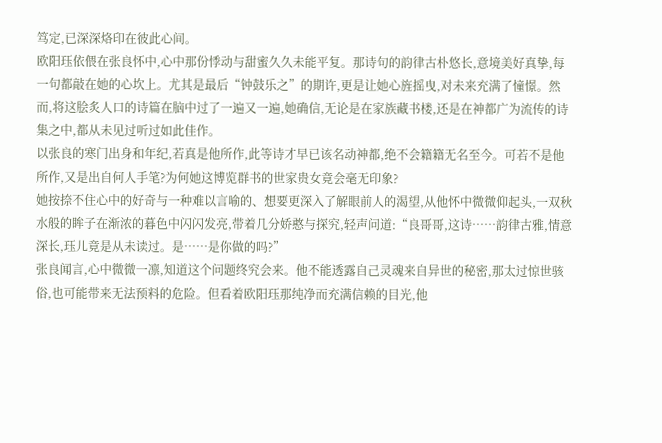笃定,已深深烙印在彼此心间。
欧阳珏依偎在张良怀中,心中那份悸动与甜蜜久久未能平复。那诗句的韵律古朴悠长,意境美好真挚,每一句都敲在她的心坎上。尤其是最后“钟鼓乐之”的期许,更是让她心旌摇曳,对未来充满了憧憬。然而,将这脍炙人口的诗篇在脑中过了一遍又一遍,她确信,无论是在家族藏书楼,还是在神都广为流传的诗集之中,都从未见过听过如此佳作。
以张良的寒门出身和年纪,若真是他所作,此等诗才早已该名动神都,绝不会籍籍无名至今。可若不是他所作,又是出自何人手笔?为何她这博览群书的世家贵女竟会毫无印象?
她按捺不住心中的好奇与一种难以言喻的、想要更深入了解眼前人的渴望,从他怀中微微仰起头,一双秋水般的眸子在渐浓的暮色中闪闪发亮,带着几分娇憨与探究,轻声问道:“良哥哥,这诗……韵律古雅,情意深长,珏儿竟是从未读过。是……是你做的吗?”
张良闻言,心中微微一凛,知道这个问题终究会来。他不能透露自己灵魂来自异世的秘密,那太过惊世骇俗,也可能带来无法预料的危险。但看着欧阳珏那纯净而充满信赖的目光,他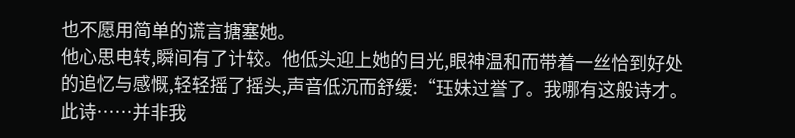也不愿用简单的谎言搪塞她。
他心思电转,瞬间有了计较。他低头迎上她的目光,眼神温和而带着一丝恰到好处的追忆与感慨,轻轻摇了摇头,声音低沉而舒缓:“珏妹过誉了。我哪有这般诗才。此诗……并非我